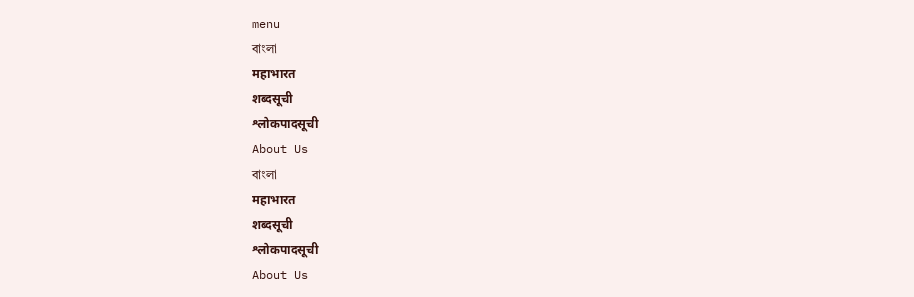menu
বাংলা
महाभारत
शब्दसूची
श्लोकपादसूची
About Us
বাংলা
महाभारत
शब्दसूची
श्लोकपादसूची
About Us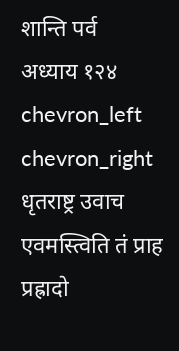शान्ति पर्व
अध्याय १२४
chevron_left
chevron_right
धृतराष्ट्र उवाच
एवमस्त्विति तं प्राह प्रह्रादो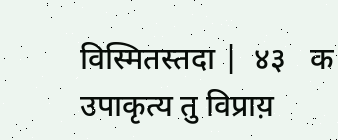विस्मितस्तदा |  ४३   क
उपाकृत्य तु विप्राय़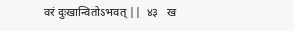वरं दुःखान्वितोऽभवत् ||  ४३   ख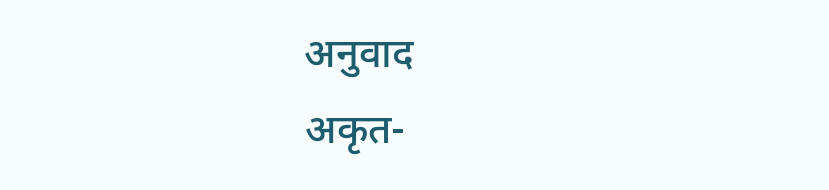अनुवाद
अकृत-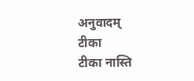अनुवादम्
टीका
टीका नास्ति